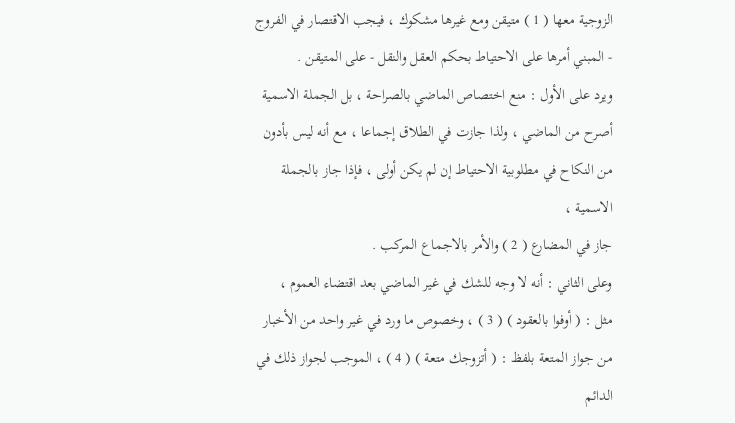الزوجية معها ( 1 ) متيقن ومع غيرها مشكوك ، فيجب الاقتصار في الفروج
- المبني أمرها على الاحتياط بحكم العقل والنقل - على المتيقن .
ويرد على الأول : منع اختصاص الماضي بالصراحة ، بل الجملة الاسمية
أصرح من الماضي ، ولذا جازت في الطلاق إجماعا ، مع أنه ليس بأدون
من النكاح في مطلوبية الاحتياط إن لم يكن أولى ، فإذا جاز بالجملة الاسمية ،
جاز في المضارع ( 2 ) والأمر بالاجماع المركب .
وعلى الثاني : أنه لا وجه للشك في غير الماضي بعد اقتضاء العموم ،
مثل : ( أوفوا بالعقود ) ( 3 ) ، وخصوص ما ورد في غير واحد من الأخبار
من جواز المتعة بلفظ : ( أتزوجك متعة ) ( 4 ) ، الموجب لجواز ذلك في الدائم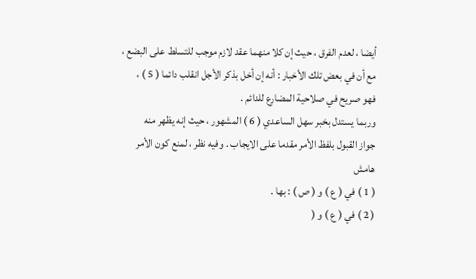أيضا ، لعدم الفرق ، حيث إن كلا منهما عقد لازم موجب للتسلط على البضع ،
مع أن في بعض تلك الأخبار : أنه إن أخل بذكر الأجل انقلب دائما ( 5 ) ،
فهو صريح في صلاحية المضارع للدائم .
وربما يستدل بخبر سهل الساعدي ( 6 ) المشهور ، حيث إنه يظهر منه
جواز القبول بلفظ الأمر مقدما على الايجاب . وفيه نظر ، لمنع كون الأمر
هامش
( 1 ) في ( ع ) و ( ص ) : بها .
( 2 ) في ( ع ) و (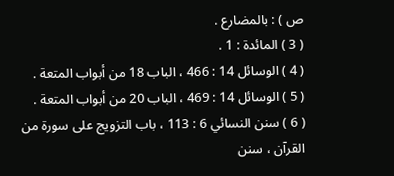ص ) : بالمضارع .
( 3 ) المائدة : 1 .
( 4 ) الوسائل 14 : 466 ، الباب 18 من أبواب المتعة .
( 5 ) الوسائل 14 : 469 ، الباب 20 من أبواب المتعة .
( 6 ) سنن النسائي 6 : 113 ، باب التزويج على سورة من القرآن ، سنن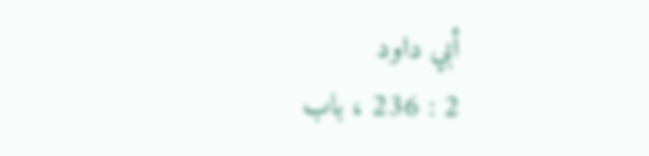أبي داود
2 : 236 ، باب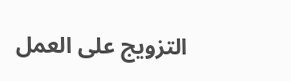التزويج على العمل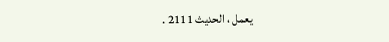يعمل ، الحديث 2111 .